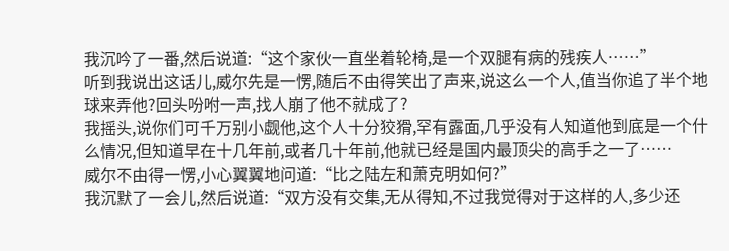我沉吟了一番,然后说道:“这个家伙一直坐着轮椅,是一个双腿有病的残疾人……”
听到我说出这话儿,威尔先是一愣,随后不由得笑出了声来,说这么一个人,值当你追了半个地球来弄他?回头吩咐一声,找人崩了他不就成了?
我摇头,说你们可千万别小觑他,这个人十分狡猾,罕有露面,几乎没有人知道他到底是一个什么情况,但知道早在十几年前,或者几十年前,他就已经是国内最顶尖的高手之一了……
威尔不由得一愣,小心翼翼地问道:“比之陆左和萧克明如何?”
我沉默了一会儿,然后说道:“双方没有交集,无从得知,不过我觉得对于这样的人,多少还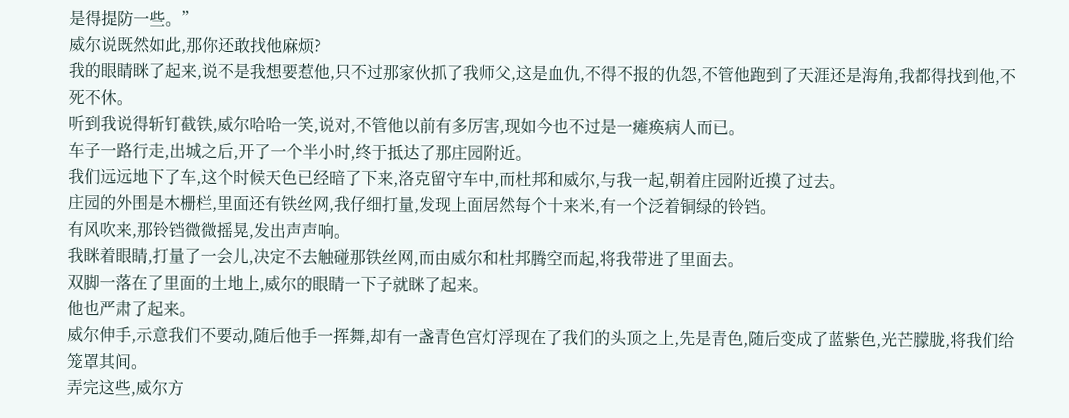是得提防一些。”
威尔说既然如此,那你还敢找他麻烦?
我的眼睛眯了起来,说不是我想要惹他,只不过那家伙抓了我师父,这是血仇,不得不报的仇怨,不管他跑到了天涯还是海角,我都得找到他,不死不休。
听到我说得斩钉截铁,威尔哈哈一笑,说对,不管他以前有多厉害,现如今也不过是一瘫痪病人而已。
车子一路行走,出城之后,开了一个半小时,终于抵达了那庄园附近。
我们远远地下了车,这个时候天色已经暗了下来,洛克留守车中,而杜邦和威尔,与我一起,朝着庄园附近摸了过去。
庄园的外围是木栅栏,里面还有铁丝网,我仔细打量,发现上面居然每个十来米,有一个泛着铜绿的铃铛。
有风吹来,那铃铛微微摇晃,发出声声响。
我眯着眼睛,打量了一会儿,决定不去触碰那铁丝网,而由威尔和杜邦腾空而起,将我带进了里面去。
双脚一落在了里面的土地上,威尔的眼睛一下子就眯了起来。
他也严肃了起来。
威尔伸手,示意我们不要动,随后他手一挥舞,却有一盏青色宫灯浮现在了我们的头顶之上,先是青色,随后变成了蓝紫色,光芒朦胧,将我们给笼罩其间。
弄完这些,威尔方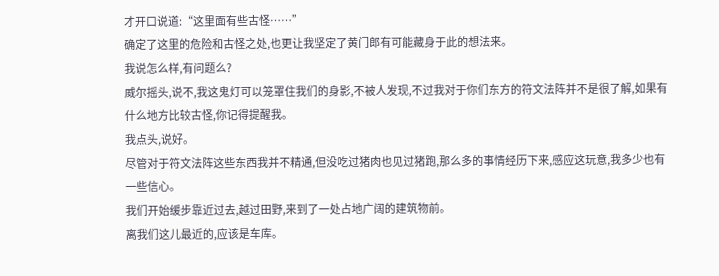才开口说道:“这里面有些古怪……”
确定了这里的危险和古怪之处,也更让我坚定了黄门郎有可能藏身于此的想法来。
我说怎么样,有问题么?
威尔摇头,说不,我这鬼灯可以笼罩住我们的身影,不被人发现,不过我对于你们东方的符文法阵并不是很了解,如果有什么地方比较古怪,你记得提醒我。
我点头,说好。
尽管对于符文法阵这些东西我并不精通,但没吃过猪肉也见过猪跑,那么多的事情经历下来,感应这玩意,我多少也有一些信心。
我们开始缓步靠近过去,越过田野,来到了一处占地广阔的建筑物前。
离我们这儿最近的,应该是车库。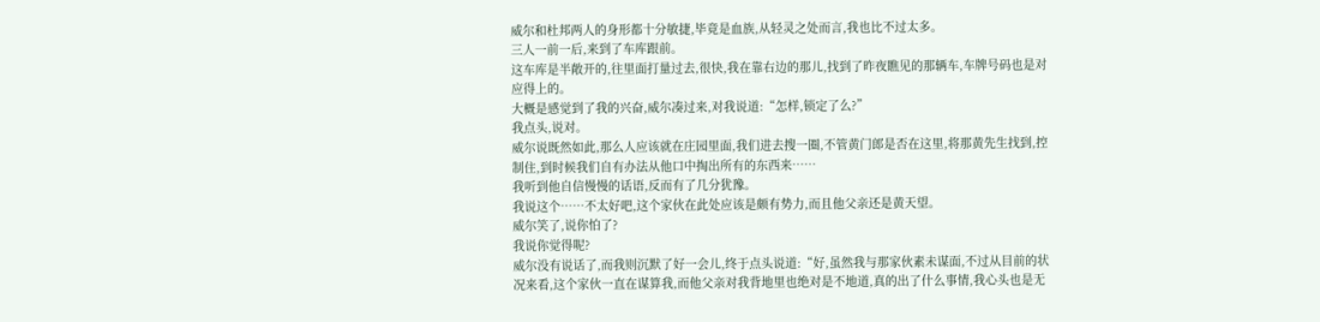威尔和杜邦两人的身形都十分敏捷,毕竟是血族,从轻灵之处而言,我也比不过太多。
三人一前一后,来到了车库跟前。
这车库是半敞开的,往里面打量过去,很快,我在靠右边的那儿,找到了昨夜瞧见的那辆车,车牌号码也是对应得上的。
大概是感觉到了我的兴奋,威尔凑过来,对我说道:“怎样,锁定了么?”
我点头,说对。
威尔说既然如此,那么人应该就在庄园里面,我们进去搜一圈,不管黄门郎是否在这里,将那黄先生找到,控制住,到时候我们自有办法从他口中掏出所有的东西来……
我听到他自信慢慢的话语,反而有了几分犹豫。
我说这个……不太好吧,这个家伙在此处应该是颇有势力,而且他父亲还是黄天望。
威尔笑了,说你怕了?
我说你觉得呢?
威尔没有说话了,而我则沉默了好一会儿,终于点头说道:“好,虽然我与那家伙素未谋面,不过从目前的状况来看,这个家伙一直在谋算我,而他父亲对我背地里也绝对是不地道,真的出了什么事情,我心头也是无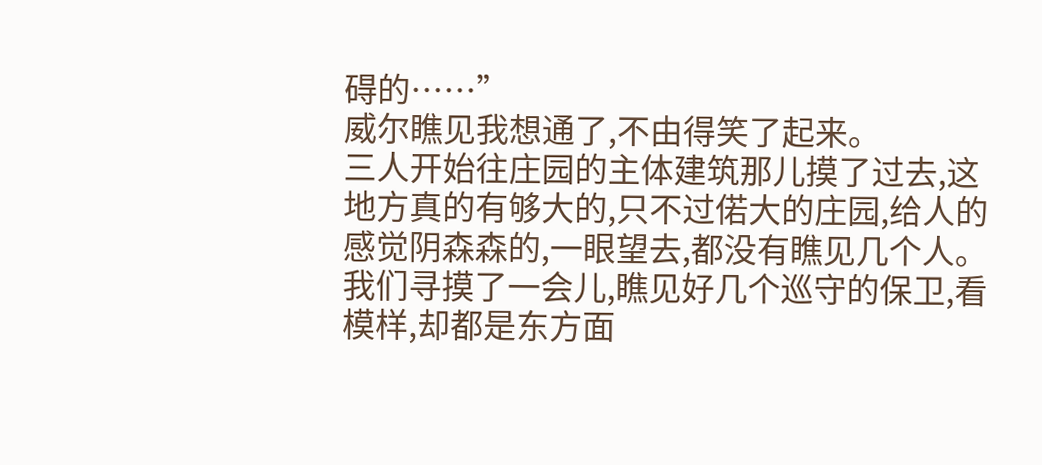碍的……”
威尔瞧见我想通了,不由得笑了起来。
三人开始往庄园的主体建筑那儿摸了过去,这地方真的有够大的,只不过偌大的庄园,给人的感觉阴森森的,一眼望去,都没有瞧见几个人。
我们寻摸了一会儿,瞧见好几个巡守的保卫,看模样,却都是东方面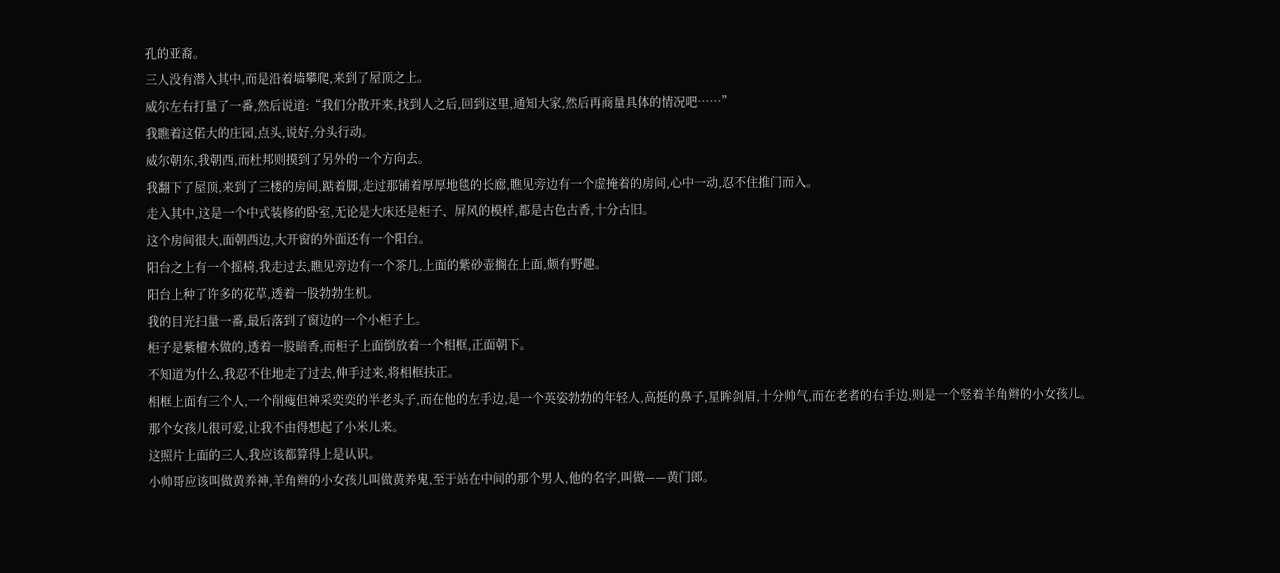孔的亚裔。
三人没有潜入其中,而是沿着墙攀爬,来到了屋顶之上。
威尔左右打量了一番,然后说道:“我们分散开来,找到人之后,回到这里,通知大家,然后再商量具体的情况吧……”
我瞧着这偌大的庄园,点头,说好,分头行动。
威尔朝东,我朝西,而杜邦则摸到了另外的一个方向去。
我翻下了屋顶,来到了三楼的房间,踮着脚,走过那铺着厚厚地毯的长廊,瞧见旁边有一个虚掩着的房间,心中一动,忍不住推门而入。
走入其中,这是一个中式装修的卧室,无论是大床还是柜子、屏风的模样,都是古色古香,十分古旧。
这个房间很大,面朝西边,大开窗的外面还有一个阳台。
阳台之上有一个摇椅,我走过去,瞧见旁边有一个茶几,上面的紫砂壶搁在上面,颇有野趣。
阳台上种了许多的花草,透着一股勃勃生机。
我的目光扫量一番,最后落到了窗边的一个小柜子上。
柜子是紫檀木做的,透着一股暗香,而柜子上面倒放着一个相框,正面朝下。
不知道为什么,我忍不住地走了过去,伸手过来,将相框扶正。
相框上面有三个人,一个削瘦但神采奕奕的半老头子,而在他的左手边,是一个英姿勃勃的年轻人,高挺的鼻子,星眸剑眉,十分帅气,而在老者的右手边,则是一个竖着羊角辫的小女孩儿。
那个女孩儿很可爱,让我不由得想起了小米儿来。
这照片上面的三人,我应该都算得上是认识。
小帅哥应该叫做黄养神,羊角辫的小女孩儿叫做黄养鬼,至于站在中间的那个男人,他的名字,叫做——黄门郎。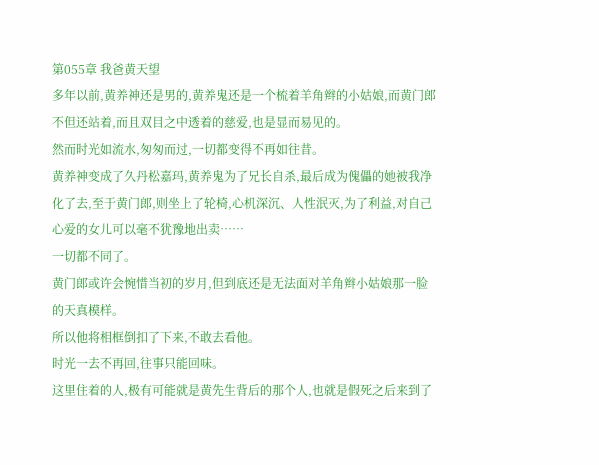第055章 我爸黄天望
多年以前,黄养神还是男的,黄养鬼还是一个梳着羊角辫的小姑娘,而黄门郎不但还站着,而且双目之中透着的慈爱,也是显而易见的。
然而时光如流水,匆匆而过,一切都变得不再如往昔。
黄养神变成了久丹松嘉玛,黄养鬼为了兄长自杀,最后成为傀儡的她被我净化了去,至于黄门郎,则坐上了轮椅,心机深沉、人性泯灭,为了利益,对自己心爱的女儿可以毫不犹豫地出卖……
一切都不同了。
黄门郎或许会惋惜当初的岁月,但到底还是无法面对羊角辫小姑娘那一脸的天真模样。
所以他将相框倒扣了下来,不敢去看他。
时光一去不再回,往事只能回味。
这里住着的人,极有可能就是黄先生背后的那个人,也就是假死之后来到了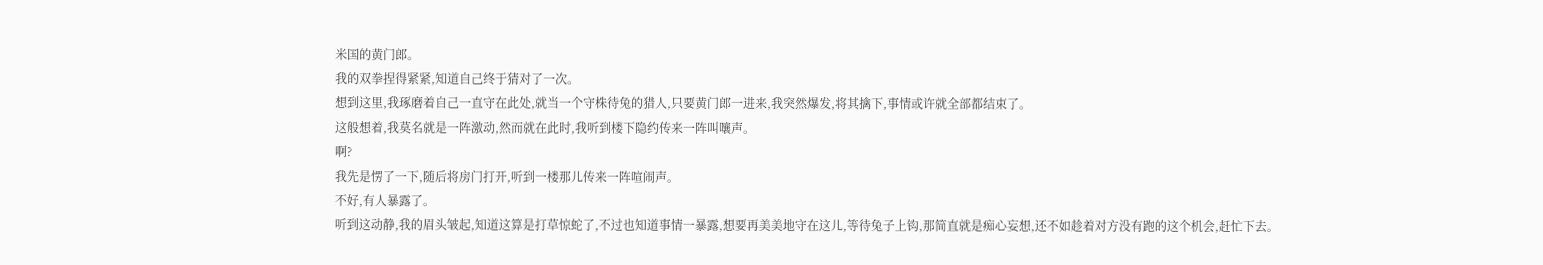米国的黄门郎。
我的双拳捏得紧紧,知道自己终于猜对了一次。
想到这里,我琢磨着自己一直守在此处,就当一个守株待兔的猎人,只要黄门郎一进来,我突然爆发,将其擒下,事情或许就全部都结束了。
这般想着,我莫名就是一阵激动,然而就在此时,我听到楼下隐约传来一阵叫嚷声。
啊?
我先是愣了一下,随后将房门打开,听到一楼那儿传来一阵喧闹声。
不好,有人暴露了。
听到这动静,我的眉头皱起,知道这算是打草惊蛇了,不过也知道事情一暴露,想要再美美地守在这儿,等待兔子上钩,那简直就是痴心妄想,还不如趁着对方没有跑的这个机会,赶忙下去。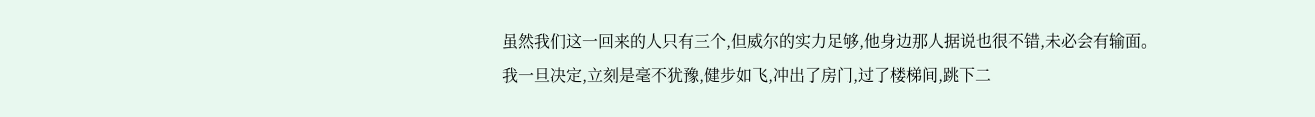虽然我们这一回来的人只有三个,但威尔的实力足够,他身边那人据说也很不错,未必会有输面。
我一旦决定,立刻是毫不犹豫,健步如飞,冲出了房门,过了楼梯间,跳下二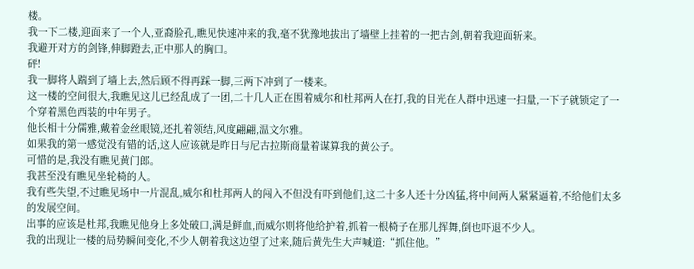楼。
我一下二楼,迎面来了一个人,亚裔脸孔,瞧见快速冲来的我,毫不犹豫地拔出了墙壁上挂着的一把古剑,朝着我迎面斩来。
我避开对方的剑锋,伸脚蹬去,正中那人的胸口。
砰!
我一脚将人踹到了墙上去,然后顾不得再踩一脚,三两下冲到了一楼来。
这一楼的空间很大,我瞧见这儿已经乱成了一团,二十几人正在围着威尔和杜邦两人在打,我的目光在人群中迅速一扫量,一下子就锁定了一个穿着黑色西装的中年男子。
他长相十分儒雅,戴着金丝眼镜,还扎着领结,风度翩翩,温文尔雅。
如果我的第一感觉没有错的话,这人应该就是昨日与尼古拉斯商量着谋算我的黄公子。
可惜的是,我没有瞧见黄门郎。
我甚至没有瞧见坐轮椅的人。
我有些失望,不过瞧见场中一片混乱,威尔和杜邦两人的闯入不但没有吓到他们,这二十多人还十分凶猛,将中间两人紧紧逼着,不给他们太多的发展空间。
出事的应该是杜邦,我瞧见他身上多处破口,满是鲜血,而威尔则将他给护着,抓着一根椅子在那儿挥舞,倒也吓退不少人。
我的出现让一楼的局势瞬间变化,不少人朝着我这边望了过来,随后黄先生大声喊道:“抓住他。”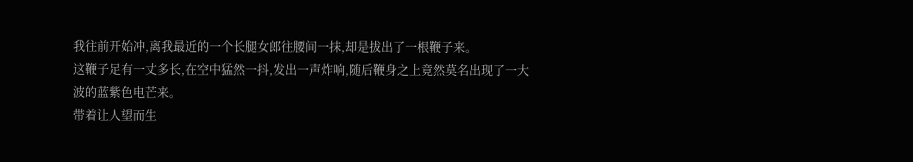我往前开始冲,离我最近的一个长腿女郎往腰间一抹,却是拔出了一根鞭子来。
这鞭子足有一丈多长,在空中猛然一抖,发出一声炸响,随后鞭身之上竟然莫名出现了一大波的蓝紫色电芒来。
带着让人望而生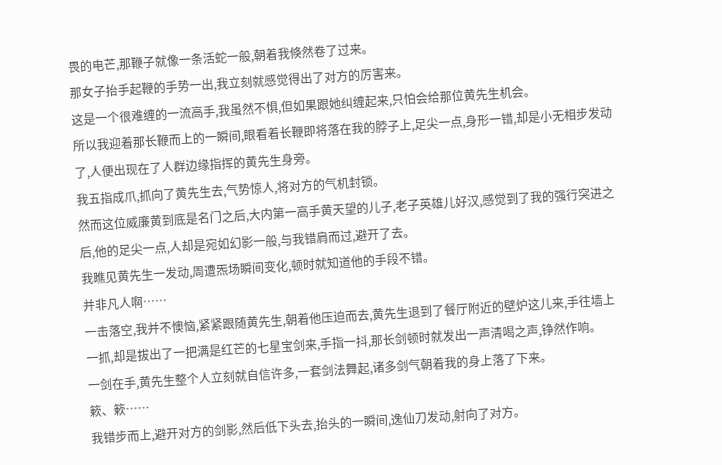畏的电芒,那鞭子就像一条活蛇一般,朝着我倏然卷了过来。
那女子抬手起鞭的手势一出,我立刻就感觉得出了对方的厉害来。
这是一个很难缠的一流高手,我虽然不惧,但如果跟她纠缠起来,只怕会给那位黄先生机会。
所以我迎着那长鞭而上的一瞬间,眼看着长鞭即将落在我的脖子上,足尖一点,身形一错,却是小无相步发动了,人便出现在了人群边缘指挥的黄先生身旁。
我五指成爪,抓向了黄先生去,气势惊人,将对方的气机封锁。
然而这位威廉黄到底是名门之后,大内第一高手黄天望的儿子,老子英雄儿好汉,感觉到了我的强行突进之后,他的足尖一点,人却是宛如幻影一般,与我错肩而过,避开了去。
我瞧见黄先生一发动,周遭炁场瞬间变化,顿时就知道他的手段不错。
并非凡人啊……
一击落空,我并不懊恼,紧紧跟随黄先生,朝着他压迫而去,黄先生退到了餐厅附近的壁炉这儿来,手往墙上一抓,却是拔出了一把满是红芒的七星宝剑来,手指一抖,那长剑顿时就发出一声清喝之声,铮然作响。
一剑在手,黄先生整个人立刻就自信许多,一套剑法舞起,诸多剑气朝着我的身上落了下来。
簌、簌……
我错步而上,避开对方的剑影,然后低下头去,抬头的一瞬间,逸仙刀发动,射向了对方。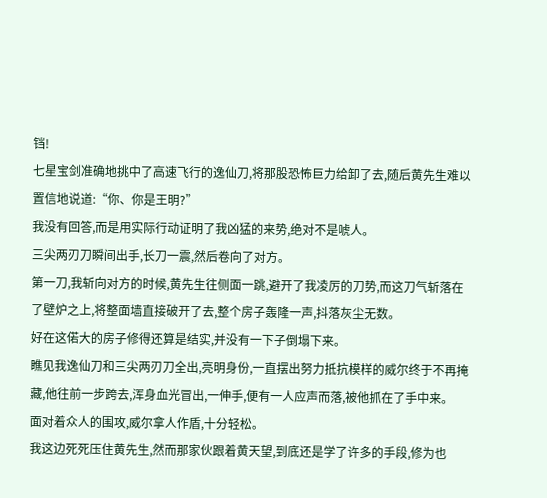铛!
七星宝剑准确地挑中了高速飞行的逸仙刀,将那股恐怖巨力给卸了去,随后黄先生难以置信地说道:“你、你是王明?”
我没有回答,而是用实际行动证明了我凶猛的来势,绝对不是唬人。
三尖两刃刀瞬间出手,长刀一震,然后卷向了对方。
第一刀,我斩向对方的时候,黄先生往侧面一跳,避开了我凌厉的刀势,而这刀气斩落在了壁炉之上,将整面墙直接破开了去,整个房子轰隆一声,抖落灰尘无数。
好在这偌大的房子修得还算是结实,并没有一下子倒塌下来。
瞧见我逸仙刀和三尖两刃刀全出,亮明身份,一直摆出努力抵抗模样的威尔终于不再掩藏,他往前一步跨去,浑身血光冒出,一伸手,便有一人应声而落,被他抓在了手中来。
面对着众人的围攻,威尔拿人作盾,十分轻松。
我这边死死压住黄先生,然而那家伙跟着黄天望,到底还是学了许多的手段,修为也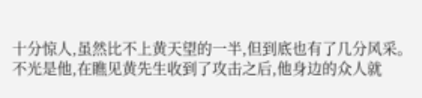十分惊人,虽然比不上黄天望的一半,但到底也有了几分风采。
不光是他,在瞧见黄先生收到了攻击之后,他身边的众人就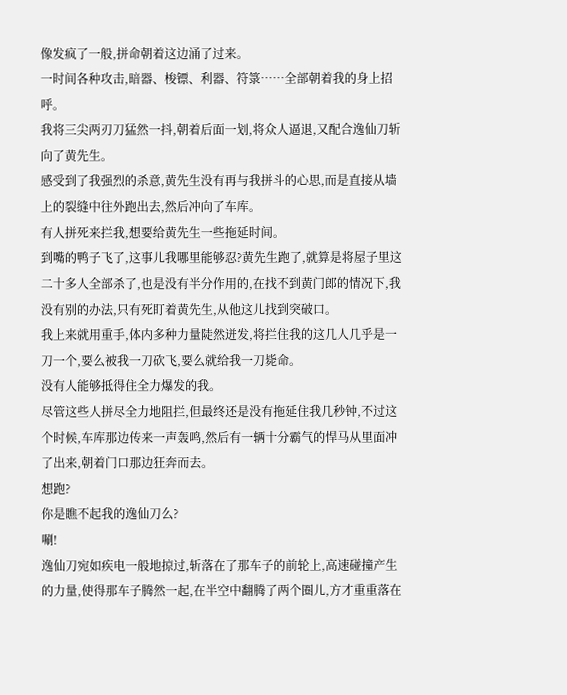像发疯了一般,拼命朝着这边涌了过来。
一时间各种攻击,暗器、梭镖、利器、符箓……全部朝着我的身上招呼。
我将三尖两刃刀猛然一抖,朝着后面一划,将众人逼退,又配合逸仙刀斩向了黄先生。
感受到了我强烈的杀意,黄先生没有再与我拼斗的心思,而是直接从墙上的裂缝中往外跑出去,然后冲向了车库。
有人拼死来拦我,想要给黄先生一些拖延时间。
到嘴的鸭子飞了,这事儿我哪里能够忍?黄先生跑了,就算是将屋子里这二十多人全部杀了,也是没有半分作用的,在找不到黄门郎的情况下,我没有别的办法,只有死盯着黄先生,从他这儿找到突破口。
我上来就用重手,体内多种力量陡然迸发,将拦住我的这几人几乎是一刀一个,要么被我一刀砍飞,要么就给我一刀毙命。
没有人能够抵得住全力爆发的我。
尽管这些人拼尽全力地阻拦,但最终还是没有拖延住我几秒钟,不过这个时候,车库那边传来一声轰鸣,然后有一辆十分霸气的悍马从里面冲了出来,朝着门口那边狂奔而去。
想跑?
你是瞧不起我的逸仙刀么?
唰!
逸仙刀宛如疾电一般地掠过,斩落在了那车子的前轮上,高速碰撞产生的力量,使得那车子腾然一起,在半空中翻腾了两个圈儿,方才重重落在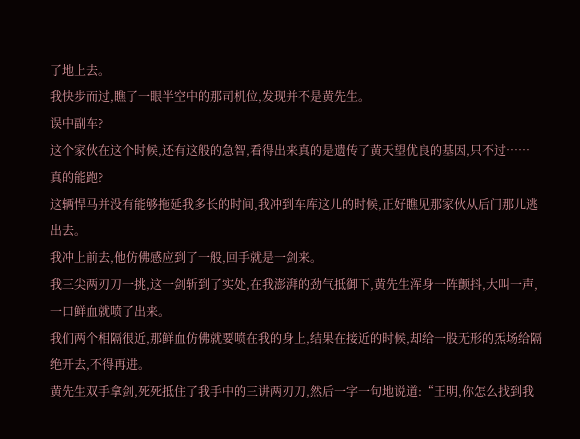了地上去。
我快步而过,瞧了一眼半空中的那司机位,发现并不是黄先生。
误中副车?
这个家伙在这个时候,还有这般的急智,看得出来真的是遗传了黄天望优良的基因,只不过……
真的能跑?
这辆悍马并没有能够拖延我多长的时间,我冲到车库这儿的时候,正好瞧见那家伙从后门那儿逃出去。
我冲上前去,他仿佛感应到了一般,回手就是一剑来。
我三尖两刃刀一挑,这一剑斩到了实处,在我澎湃的劲气抵御下,黄先生浑身一阵颤抖,大叫一声,一口鲜血就喷了出来。
我们两个相隔很近,那鲜血仿佛就要喷在我的身上,结果在接近的时候,却给一股无形的炁场给隔绝开去,不得再进。
黄先生双手拿剑,死死抵住了我手中的三讲两刃刀,然后一字一句地说道:“王明,你怎么找到我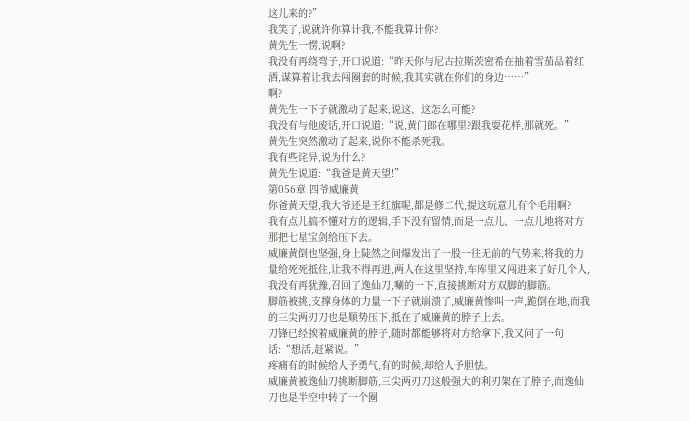这儿来的?”
我笑了,说就许你算计我,不能我算计你?
黄先生一愣,说啊?
我没有再绕弯子,开口说道:“昨天你与尼古拉斯茨密希在抽着雪茄品着红酒,谋算着让我去闯圈套的时候,我其实就在你们的身边……”
啊?
黄先生一下子就激动了起来,说这、这怎么可能?
我没有与他废话,开口说道:“说,黄门郎在哪里?跟我耍花样,那就死。”
黄先生突然激动了起来,说你不能杀死我。
我有些诧异,说为什么?
黄先生说道:“我爸是黄天望!”
第056章 四爷威廉黄
你爸黄天望,我大爷还是王红旗呢,都是修二代,提这玩意儿有个毛用啊?
我有点儿搞不懂对方的逻辑,手下没有留情,而是一点儿、一点儿地将对方那把七星宝剑给压下去。
威廉黄倒也坚强,身上陡然之间爆发出了一股一往无前的气势来,将我的力量给死死抵住,让我不得再进,两人在这里坚持,车库里又闯进来了好几个人,我没有再犹豫,召回了逸仙刀,唰的一下,直接挑断对方双脚的脚筋。
脚筋被挑,支撑身体的力量一下子就崩溃了,威廉黄惨叫一声,跪倒在地,而我的三尖两刃刀也是顺势压下,抵在了威廉黄的脖子上去。
刀锋已经挨着威廉黄的脖子,随时都能够将对方给拿下,我又问了一句话:“想活,赶紧说。”
疼痛有的时候给人予勇气,有的时候,却给人予胆怯。
威廉黄被逸仙刀挑断脚筋,三尖两刃刀这般强大的利刃架在了脖子,而逸仙刀也是半空中转了一个圈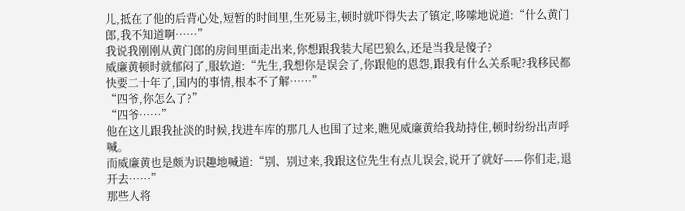儿,抵在了他的后背心处,短暂的时间里,生死易主,顿时就吓得失去了镇定,哆嗦地说道:“什么黄门郎,我不知道啊……”
我说我刚刚从黄门郎的房间里面走出来,你想跟我装大尾巴狼么,还是当我是傻子?
威廉黄顿时就郁闷了,服软道:“先生,我想你是误会了,你跟他的恩怨,跟我有什么关系呢?我移民都快要二十年了,国内的事情,根本不了解……”
“四爷,你怎么了?”
“四爷……”
他在这儿跟我扯淡的时候,找进车库的那几人也围了过来,瞧见威廉黄给我劫持住,顿时纷纷出声呼喊。
而威廉黄也是颇为识趣地喊道:“别、别过来,我跟这位先生有点儿误会,说开了就好——你们走,退开去……”
那些人将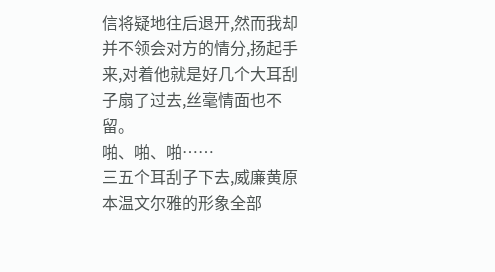信将疑地往后退开,然而我却并不领会对方的情分,扬起手来,对着他就是好几个大耳刮子扇了过去,丝毫情面也不留。
啪、啪、啪……
三五个耳刮子下去,威廉黄原本温文尔雅的形象全部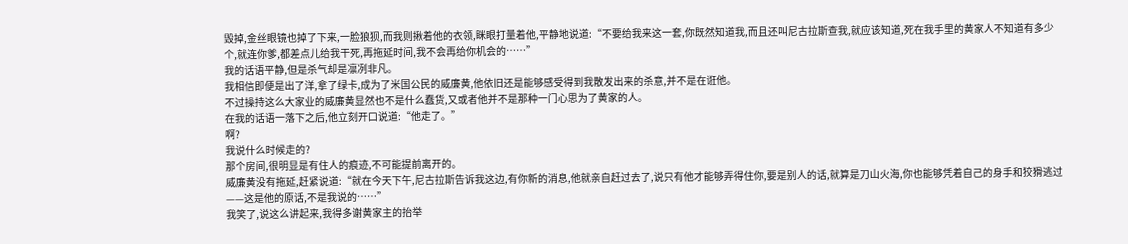毁掉,金丝眼镜也掉了下来,一脸狼狈,而我则揪着他的衣领,眯眼打量着他,平静地说道:“不要给我来这一套,你既然知道我,而且还叫尼古拉斯查我,就应该知道,死在我手里的黄家人不知道有多少个,就连你爹,都差点儿给我干死,再拖延时间,我不会再给你机会的……”
我的话语平静,但是杀气却是凛冽非凡。
我相信即便是出了洋,拿了绿卡,成为了米国公民的威廉黄,他依旧还是能够感受得到我散发出来的杀意,并不是在诳他。
不过操持这么大家业的威廉黄显然也不是什么蠢货,又或者他并不是那种一门心思为了黄家的人。
在我的话语一落下之后,他立刻开口说道:“他走了。”
啊?
我说什么时候走的?
那个房间,很明显是有住人的痕迹,不可能提前离开的。
威廉黄没有拖延,赶紧说道:“就在今天下午,尼古拉斯告诉我这边,有你新的消息,他就亲自赶过去了,说只有他才能够弄得住你,要是别人的话,就算是刀山火海,你也能够凭着自己的身手和狡猾逃过——这是他的原话,不是我说的……”
我笑了,说这么讲起来,我得多谢黄家主的抬举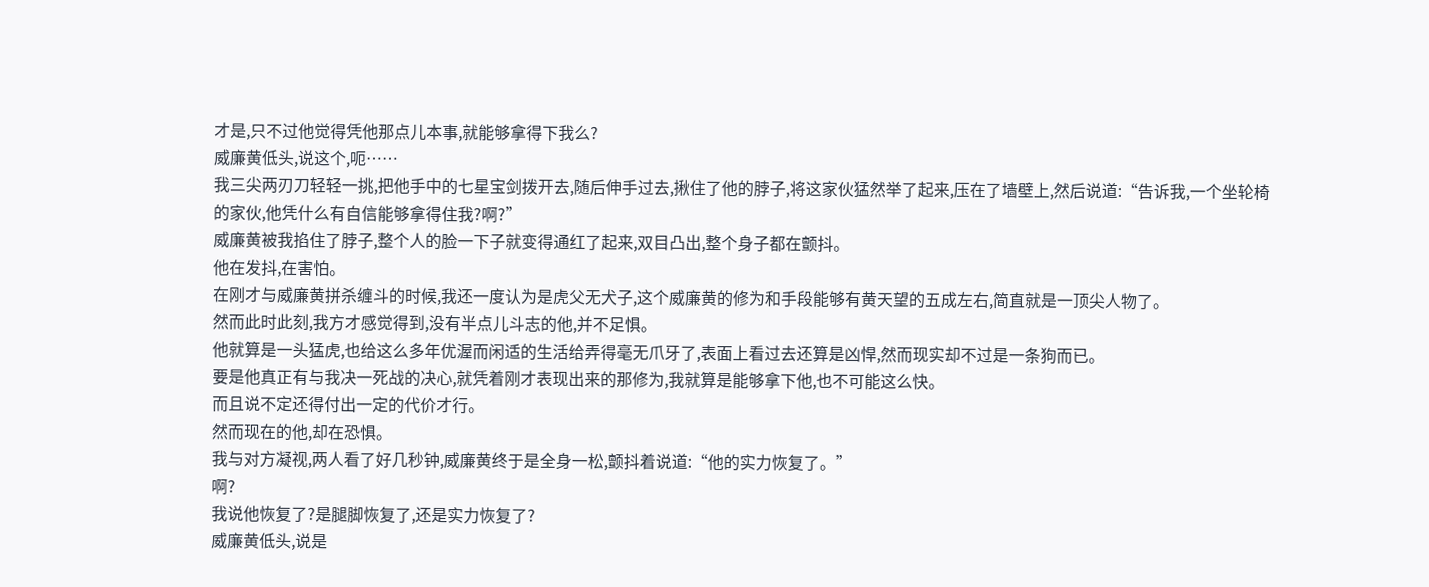才是,只不过他觉得凭他那点儿本事,就能够拿得下我么?
威廉黄低头,说这个,呃……
我三尖两刃刀轻轻一挑,把他手中的七星宝剑拨开去,随后伸手过去,揪住了他的脖子,将这家伙猛然举了起来,压在了墙壁上,然后说道:“告诉我,一个坐轮椅的家伙,他凭什么有自信能够拿得住我?啊?”
威廉黄被我掐住了脖子,整个人的脸一下子就变得通红了起来,双目凸出,整个身子都在颤抖。
他在发抖,在害怕。
在刚才与威廉黄拼杀缠斗的时候,我还一度认为是虎父无犬子,这个威廉黄的修为和手段能够有黄天望的五成左右,简直就是一顶尖人物了。
然而此时此刻,我方才感觉得到,没有半点儿斗志的他,并不足惧。
他就算是一头猛虎,也给这么多年优渥而闲适的生活给弄得毫无爪牙了,表面上看过去还算是凶悍,然而现实却不过是一条狗而已。
要是他真正有与我决一死战的决心,就凭着刚才表现出来的那修为,我就算是能够拿下他,也不可能这么快。
而且说不定还得付出一定的代价才行。
然而现在的他,却在恐惧。
我与对方凝视,两人看了好几秒钟,威廉黄终于是全身一松,颤抖着说道:“他的实力恢复了。”
啊?
我说他恢复了?是腿脚恢复了,还是实力恢复了?
威廉黄低头,说是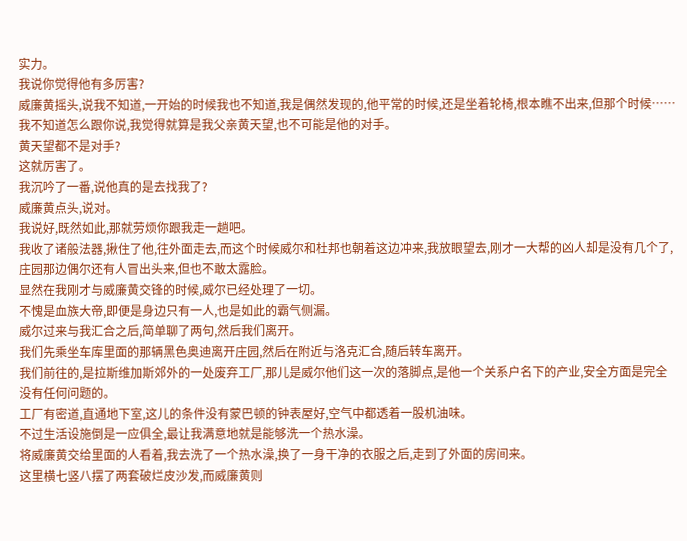实力。
我说你觉得他有多厉害?
威廉黄摇头,说我不知道,一开始的时候我也不知道,我是偶然发现的,他平常的时候,还是坐着轮椅,根本瞧不出来,但那个时候……我不知道怎么跟你说,我觉得就算是我父亲黄天望,也不可能是他的对手。
黄天望都不是对手?
这就厉害了。
我沉吟了一番,说他真的是去找我了?
威廉黄点头,说对。
我说好,既然如此,那就劳烦你跟我走一趟吧。
我收了诸般法器,揪住了他,往外面走去,而这个时候威尔和杜邦也朝着这边冲来,我放眼望去,刚才一大帮的凶人却是没有几个了,庄园那边偶尔还有人冒出头来,但也不敢太露脸。
显然在我刚才与威廉黄交锋的时候,威尔已经处理了一切。
不愧是血族大帝,即便是身边只有一人,也是如此的霸气侧漏。
威尔过来与我汇合之后,简单聊了两句,然后我们离开。
我们先乘坐车库里面的那辆黑色奥迪离开庄园,然后在附近与洛克汇合,随后转车离开。
我们前往的,是拉斯维加斯郊外的一处废弃工厂,那儿是威尔他们这一次的落脚点,是他一个关系户名下的产业,安全方面是完全没有任何问题的。
工厂有密道,直通地下室,这儿的条件没有蒙巴顿的钟表屋好,空气中都透着一股机油味。
不过生活设施倒是一应俱全,最让我满意地就是能够洗一个热水澡。
将威廉黄交给里面的人看着,我去洗了一个热水澡,换了一身干净的衣服之后,走到了外面的房间来。
这里横七竖八摆了两套破烂皮沙发,而威廉黄则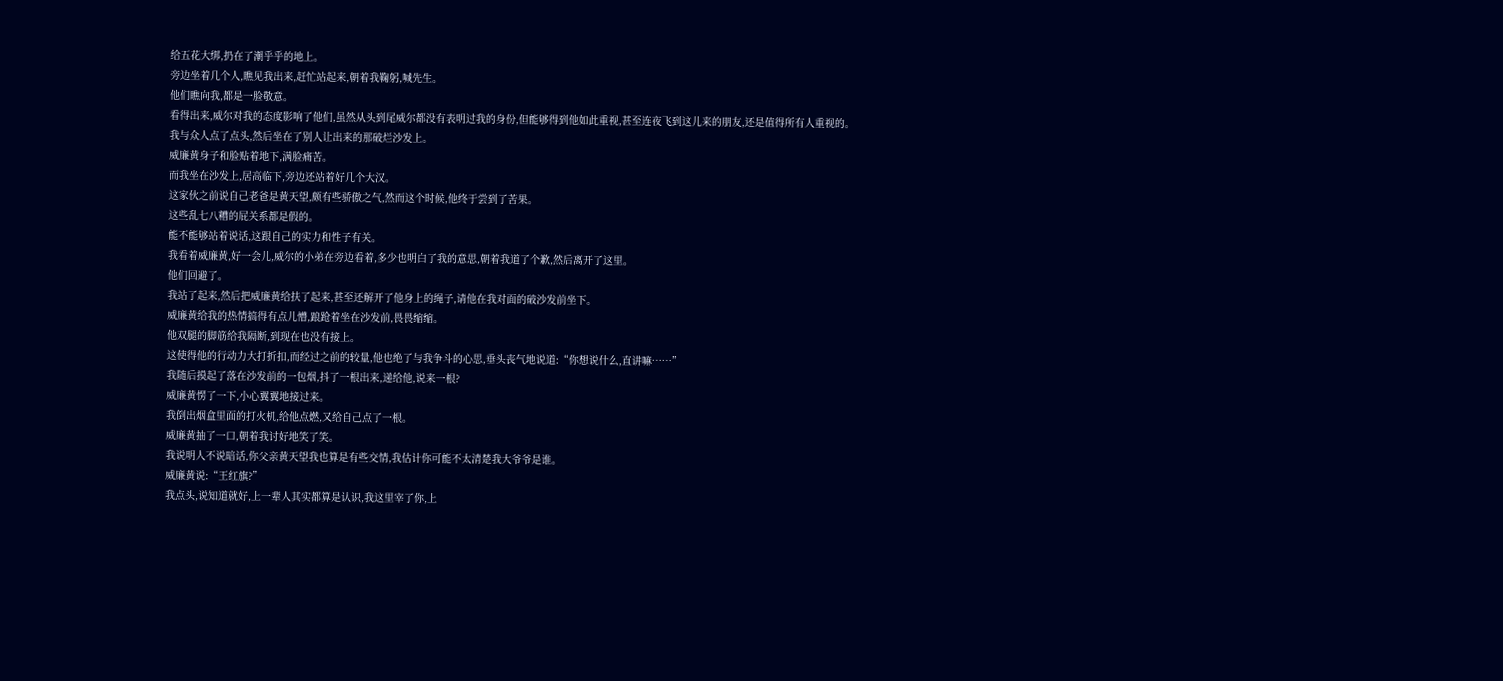给五花大绑,扔在了潮乎乎的地上。
旁边坐着几个人,瞧见我出来,赶忙站起来,朝着我鞠躬,喊先生。
他们瞧向我,都是一脸敬意。
看得出来,威尔对我的态度影响了他们,虽然从头到尾威尔都没有表明过我的身份,但能够得到他如此重视,甚至连夜飞到这儿来的朋友,还是值得所有人重视的。
我与众人点了点头,然后坐在了别人让出来的那破烂沙发上。
威廉黄身子和脸贴着地下,满脸痛苦。
而我坐在沙发上,居高临下,旁边还站着好几个大汉。
这家伙之前说自己老爸是黄天望,颇有些骄傲之气,然而这个时候,他终于尝到了苦果。
这些乱七八糟的屁关系都是假的。
能不能够站着说话,这跟自己的实力和性子有关。
我看着威廉黄,好一会儿,威尔的小弟在旁边看着,多少也明白了我的意思,朝着我道了个歉,然后离开了这里。
他们回避了。
我站了起来,然后把威廉黄给扶了起来,甚至还解开了他身上的绳子,请他在我对面的破沙发前坐下。
威廉黄给我的热情搞得有点儿懵,踉跄着坐在沙发前,畏畏缩缩。
他双腿的脚筋给我隔断,到现在也没有接上。
这使得他的行动力大打折扣,而经过之前的较量,他也绝了与我争斗的心思,垂头丧气地说道:“你想说什么,直讲嘛……”
我随后摸起了落在沙发前的一包烟,抖了一根出来,递给他,说来一根?
威廉黄愣了一下,小心翼翼地接过来。
我倒出烟盒里面的打火机,给他点燃,又给自己点了一根。
威廉黄抽了一口,朝着我讨好地笑了笑。
我说明人不说暗话,你父亲黄天望我也算是有些交情,我估计你可能不太清楚我大爷爷是谁。
威廉黄说:“王红旗?”
我点头,说知道就好,上一辈人其实都算是认识,我这里宰了你,上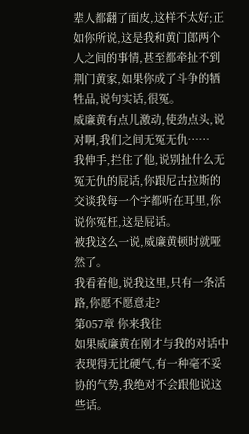辈人都翻了面皮,这样不太好;正如你所说,这是我和黄门郎两个人之间的事情,甚至都牵扯不到荆门黄家,如果你成了斗争的牺牲品,说句实话,很冤。
威廉黄有点儿激动,使劲点头,说对啊,我们之间无冤无仇……
我伸手,拦住了他,说别扯什么无冤无仇的屁话,你跟尼古拉斯的交谈我每一个字都听在耳里,你说你冤枉,这是屁话。
被我这么一说,威廉黄顿时就哑然了。
我看着他,说我这里,只有一条活路,你愿不愿意走?
第057章 你来我往
如果威廉黄在刚才与我的对话中表现得无比硬气,有一种毫不妥协的气势,我绝对不会跟他说这些话。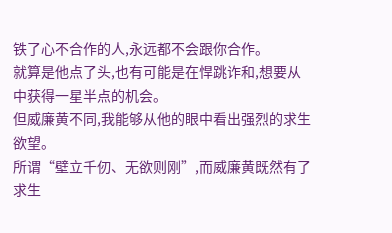铁了心不合作的人,永远都不会跟你合作。
就算是他点了头,也有可能是在悍跳诈和,想要从中获得一星半点的机会。
但威廉黄不同,我能够从他的眼中看出强烈的求生欲望。
所谓“壁立千仞、无欲则刚”,而威廉黄既然有了求生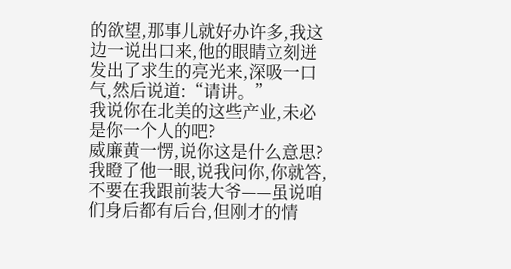的欲望,那事儿就好办许多,我这边一说出口来,他的眼睛立刻迸发出了求生的亮光来,深吸一口气,然后说道:“请讲。”
我说你在北美的这些产业,未必是你一个人的吧?
威廉黄一愣,说你这是什么意思?
我瞪了他一眼,说我问你,你就答,不要在我跟前装大爷——虽说咱们身后都有后台,但刚才的情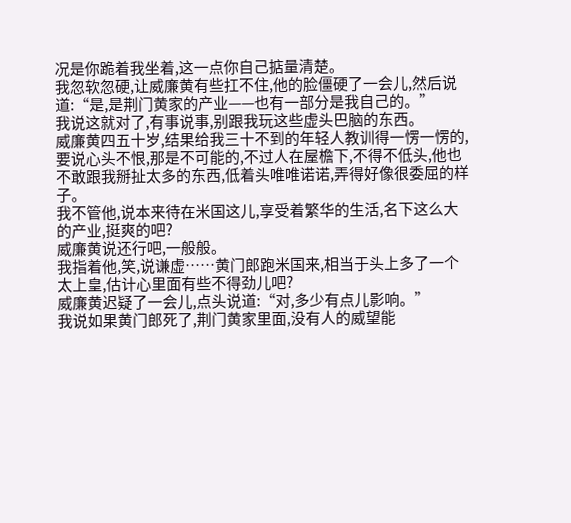况是你跪着我坐着,这一点你自己掂量清楚。
我忽软忽硬,让威廉黄有些扛不住,他的脸僵硬了一会儿,然后说道:“是,是荆门黄家的产业——也有一部分是我自己的。”
我说这就对了,有事说事,别跟我玩这些虚头巴脑的东西。
威廉黄四五十岁,结果给我三十不到的年轻人教训得一愣一愣的,要说心头不恨,那是不可能的,不过人在屋檐下,不得不低头,他也不敢跟我掰扯太多的东西,低着头唯唯诺诺,弄得好像很委屈的样子。
我不管他,说本来待在米国这儿,享受着繁华的生活,名下这么大的产业,挺爽的吧?
威廉黄说还行吧,一般般。
我指着他,笑,说谦虚……黄门郎跑米国来,相当于头上多了一个太上皇,估计心里面有些不得劲儿吧?
威廉黄迟疑了一会儿,点头说道:“对,多少有点儿影响。”
我说如果黄门郎死了,荆门黄家里面,没有人的威望能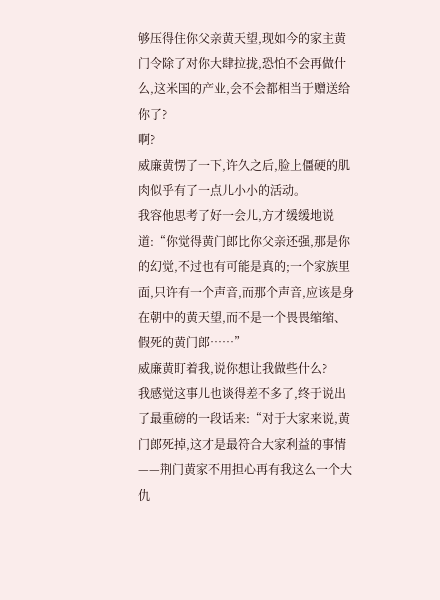够压得住你父亲黄天望,现如今的家主黄门令除了对你大肆拉拢,恐怕不会再做什么,这米国的产业,会不会都相当于赠送给你了?
啊?
威廉黄愣了一下,许久之后,脸上僵硬的肌肉似乎有了一点儿小小的活动。
我容他思考了好一会儿,方才缓缓地说道:“你觉得黄门郎比你父亲还强,那是你的幻觉,不过也有可能是真的;一个家族里面,只许有一个声音,而那个声音,应该是身在朝中的黄天望,而不是一个畏畏缩缩、假死的黄门郎……”
威廉黄盯着我,说你想让我做些什么?
我感觉这事儿也谈得差不多了,终于说出了最重磅的一段话来:“对于大家来说,黄门郎死掉,这才是最符合大家利益的事情——荆门黄家不用担心再有我这么一个大仇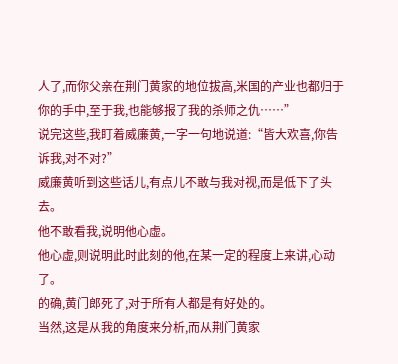人了,而你父亲在荆门黄家的地位拔高,米国的产业也都归于你的手中,至于我,也能够报了我的杀师之仇……”
说完这些,我盯着威廉黄,一字一句地说道:“皆大欢喜,你告诉我,对不对?”
威廉黄听到这些话儿,有点儿不敢与我对视,而是低下了头去。
他不敢看我,说明他心虚。
他心虚,则说明此时此刻的他,在某一定的程度上来讲,心动了。
的确,黄门郎死了,对于所有人都是有好处的。
当然,这是从我的角度来分析,而从荆门黄家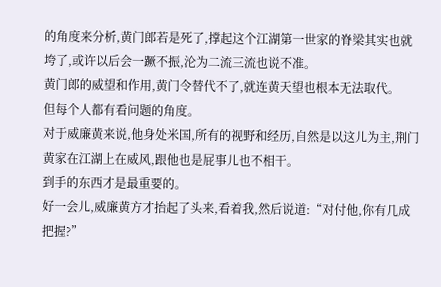的角度来分析,黄门郎若是死了,撑起这个江湖第一世家的脊梁其实也就垮了,或许以后会一蹶不振,沦为二流三流也说不准。
黄门郎的威望和作用,黄门令替代不了,就连黄天望也根本无法取代。
但每个人都有看问题的角度。
对于威廉黄来说,他身处米国,所有的视野和经历,自然是以这儿为主,荆门黄家在江湖上在威风,跟他也是屁事儿也不相干。
到手的东西才是最重要的。
好一会儿,威廉黄方才抬起了头来,看着我,然后说道:“对付他,你有几成把握?”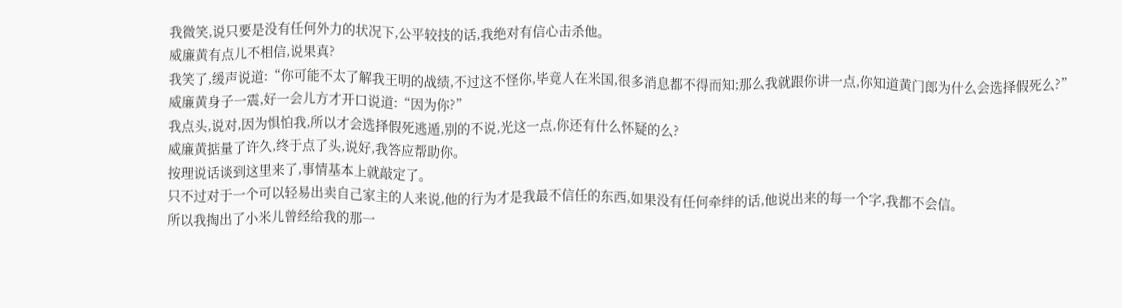我微笑,说只要是没有任何外力的状况下,公平较技的话,我绝对有信心击杀他。
威廉黄有点儿不相信,说果真?
我笑了,缓声说道:“你可能不太了解我王明的战绩,不过这不怪你,毕竟人在米国,很多消息都不得而知;那么我就跟你讲一点,你知道黄门郎为什么会选择假死么?”
威廉黄身子一震,好一会儿方才开口说道:“因为你?”
我点头,说对,因为惧怕我,所以才会选择假死逃遁,别的不说,光这一点,你还有什么怀疑的么?
威廉黄掂量了许久,终于点了头,说好,我答应帮助你。
按理说话谈到这里来了,事情基本上就敲定了。
只不过对于一个可以轻易出卖自己家主的人来说,他的行为才是我最不信任的东西,如果没有任何牵绊的话,他说出来的每一个字,我都不会信。
所以我掏出了小米儿曾经给我的那一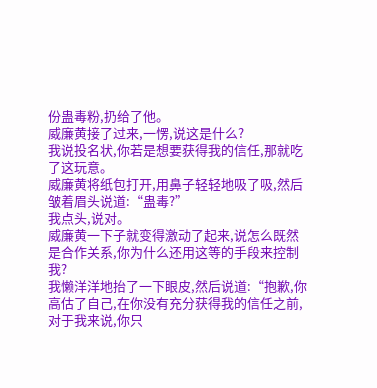份蛊毒粉,扔给了他。
威廉黄接了过来,一愣,说这是什么?
我说投名状,你若是想要获得我的信任,那就吃了这玩意。
威廉黄将纸包打开,用鼻子轻轻地吸了吸,然后皱着眉头说道:“蛊毒?”
我点头,说对。
威廉黄一下子就变得激动了起来,说怎么既然是合作关系,你为什么还用这等的手段来控制我?
我懒洋洋地抬了一下眼皮,然后说道:“抱歉,你高估了自己,在你没有充分获得我的信任之前,对于我来说,你只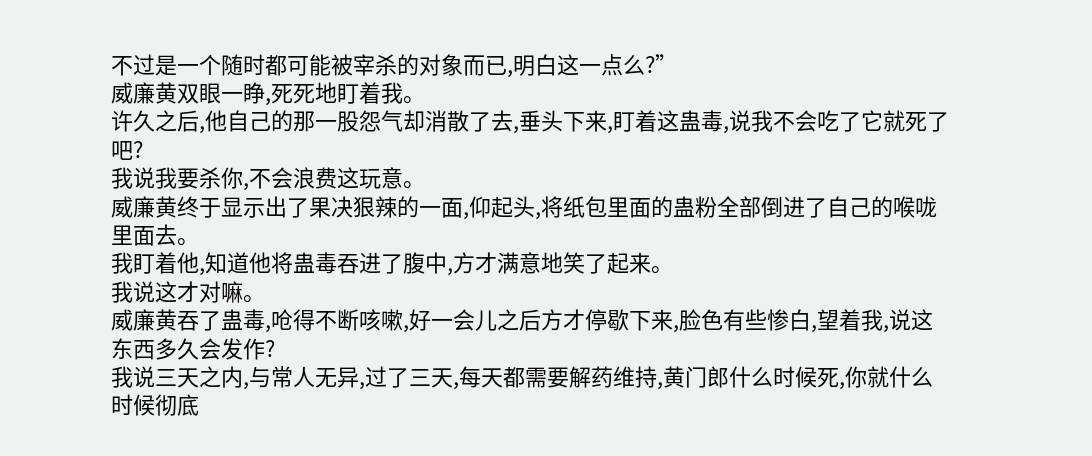不过是一个随时都可能被宰杀的对象而已,明白这一点么?”
威廉黄双眼一睁,死死地盯着我。
许久之后,他自己的那一股怨气却消散了去,垂头下来,盯着这蛊毒,说我不会吃了它就死了吧?
我说我要杀你,不会浪费这玩意。
威廉黄终于显示出了果决狠辣的一面,仰起头,将纸包里面的蛊粉全部倒进了自己的喉咙里面去。
我盯着他,知道他将蛊毒吞进了腹中,方才满意地笑了起来。
我说这才对嘛。
威廉黄吞了蛊毒,呛得不断咳嗽,好一会儿之后方才停歇下来,脸色有些惨白,望着我,说这东西多久会发作?
我说三天之内,与常人无异,过了三天,每天都需要解药维持,黄门郎什么时候死,你就什么时候彻底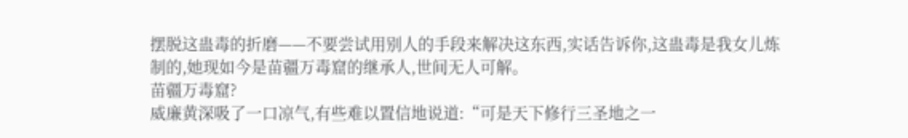摆脱这蛊毒的折磨——不要尝试用别人的手段来解决这东西,实话告诉你,这蛊毒是我女儿炼制的,她现如今是苗疆万毒窟的继承人,世间无人可解。
苗疆万毒窟?
威廉黄深吸了一口凉气,有些难以置信地说道:“可是天下修行三圣地之一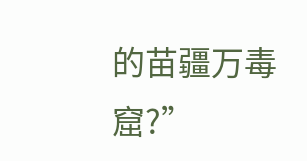的苗疆万毒窟?”